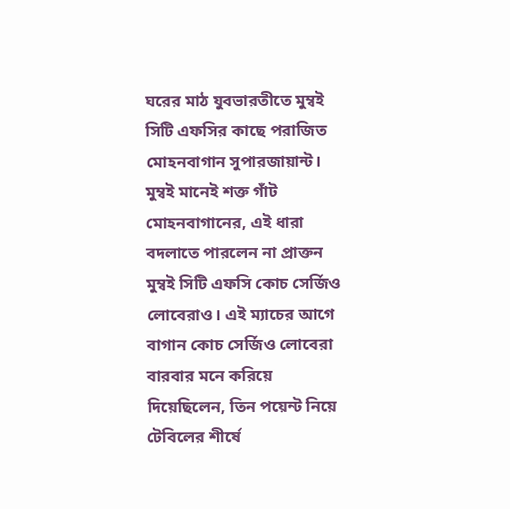ঘরের মাঠ যুবভারতীতে মুম্বই সিটি এফসির কাছে পরাজিত মোহনবাগান সুপারজায়ান্ট। মুম্বই মানেই শক্ত গাঁট মোহনবাগানের, এই ধারা বদলাতে পারলেন না প্রাক্তন মুম্বই সিটি এফসি কোচ সের্জিও লোবেরাও। এই ম্যাচের আগে বাগান কোচ সের্জিও লোবেরা বারবার মনে করিয়ে দিয়েছিলেন, তিন পয়েন্ট নিয়ে টেবিলের শীর্ষে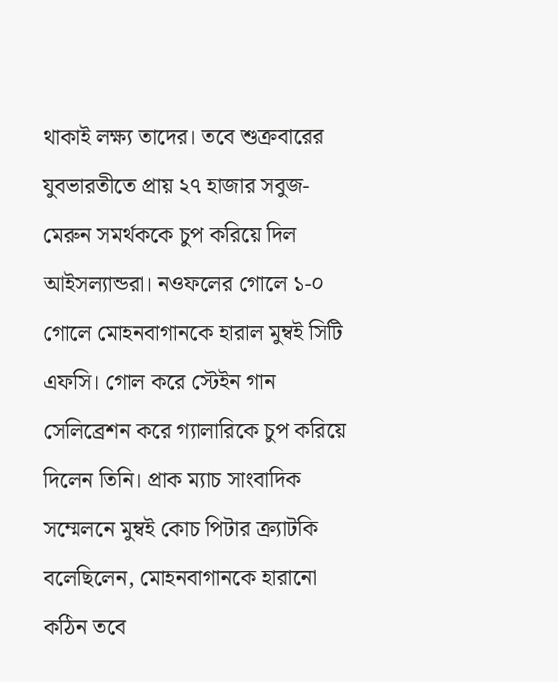থাকাই লক্ষ্য তাদের। তবে শুক্রবারের যুবভারতীতে প্রায় ২৭ হাজার সবুজ-মেরুন সমর্থককে চুপ করিয়ে দিল আইসল্যান্ডরা। নওফলের গোলে ১-০ গোলে মোহনবাগানকে হারাল মুম্বই সিটি এফসি। গোল করে স্টেইন গান সেলিব্রেশন করে গ্যালারিকে চুপ করিয়ে দিলেন তিনি। প্রাক ম্যাচ সাংবাদিক সম্মেলনে মুম্বই কোচ পিটার ক্র্যাটকি বলেছিলেন, মোহনবাগানকে হারানো কঠিন তবে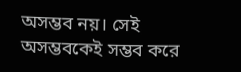অসম্ভব নয়। সেই অসম্ভবকেই সম্ভব করে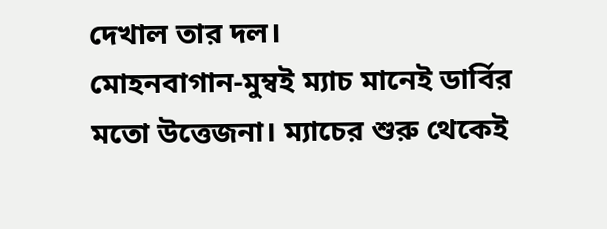দেখাল তার দল।
মোহনবাগান-মুম্বই ম্যাচ মানেই ডার্বির মতো উত্তেজনা। ম্যাচের শুরু থেকেই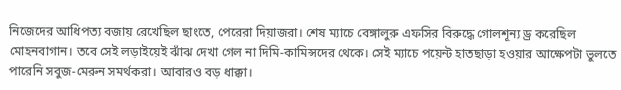নিজেদের আধিপত্য বজায় রেখেছিল ছাংতে, পেরেরা দিয়াজরা। শেষ ম্যাচে বেঙ্গালুরু এফসির বিরুদ্ধে গোলশূন্য ড্র করেছিল মোহনবাগান। তবে সেই লড়াইয়েই ঝাঁঝ দেখা গেল না দিমি-কামিন্সদের থেকে। সেই ম্যাচে পয়েন্ট হাতছাড়া হওয়ার আক্ষেপটা ভুলতে পারেনি সবুজ-মেরুন সমর্থকরা। আবারও বড় ধাক্কা।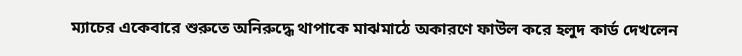ম্যাচের একেবারে শুরুতে অনিরুদ্ধে থাপাকে মাঝমাঠে অকারণে ফাউল করে হলুদ কার্ড দেখলেন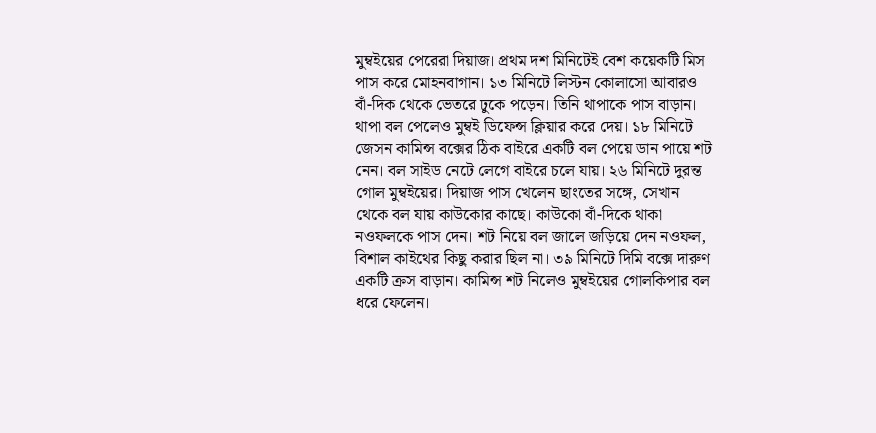মুম্বইয়ের পেরেরা দিয়াজ। প্রথম দশ মিনিটেই বেশ কয়েকটি মিস পাস করে মোহনবাগান। ১৩ মিনিটে লিস্টন কোলাসো আবারও বাঁ-দিক থেকে ভেতরে ঢুকে পড়েন। তিনি থাপাকে পাস বাড়ান। থাপা বল পেলেও মুম্বই ডিফেন্স ক্লিয়ার করে দেয়। ১৮ মিনিটে জেসন কামিন্স বক্সের ঠিক বাইরে একটি বল পেয়ে ডান পায়ে শট নেন। বল সাইড নেটে লেগে বাইরে চলে যায়। ২৬ মিনিটে দুরন্ত গোল মুম্বইয়ের। দিয়াজ পাস খেলেন ছাংতের সঙ্গে, সেখান থেকে বল যায় কাউকোর কাছে। কাউকো বাঁ-দিকে থাকা নওফলকে পাস দেন। শট নিয়ে বল জালে জড়িয়ে দেন নওফল, বিশাল কাইথের কিছু করার ছিল না। ৩৯ মিনিটে দিমি বক্সে দারুণ একটি ক্রস বাড়ান। কামিন্স শট নিলেও মুম্বইয়ের গোলকিপার বল ধরে ফেলেন।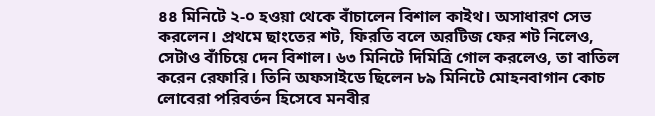৪৪ মিনিটে ২-০ হওয়া থেকে বাঁচালেন বিশাল কাইথ। অসাধারণ সেভ করলেন। প্রথমে ছাংতের শট, ফিরতি বলে অরটিজ ফের শট নিলেও, সেটাও বাঁচিয়ে দেন বিশাল। ৬৩ মিনিটে দিমিত্রি গোল করলেও, তা বাতিল করেন রেফারি। তিনি অফসাইডে ছিলেন ৮৯ মিনিটে মোহনবাগান কোচ লোবেরা পরিবর্তন হিসেবে মনবীর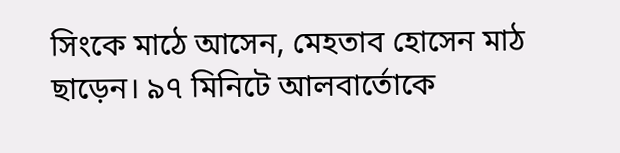সিংকে মাঠে আসেন, মেহতাব হোসেন মাঠ ছাড়েন। ৯৭ মিনিটে আলবার্তোকে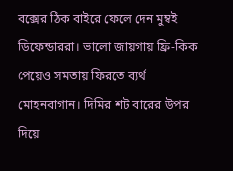বক্সের ঠিক বাইরে ফেলে দেন মুম্বই ডিফেন্ডাররা। ভালো জায়গায় ফ্রি-কিক পেয়েও সমতায় ফিরতে ব্যর্থ মোহনবাগান। দিমির শট বারের উপর দিয়ে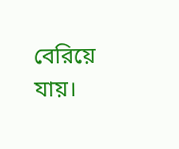বেরিয়ে যায়।